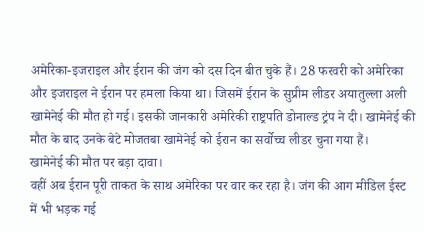अमेरिका-इजराइल और ईरान की जंग को दस दिन बीत चुके हैं। 28 फरवरी को अमेरिका और इजराइल ने ईरान पर हमला किया था। जिसमें ईरान के सुप्रीम लीडर अयातुल्ला अली खामेनेई की मौत हो गई। इसकी जानकारी अमेरिकी राष्ट्रपति डोनाल्ड ट्रंप ने दी। खामेनेई की मौत के बाद उनके बेटे मोजतबा खामेनेई को ईरान का सर्वोच्च लीडर चुना गया हैं।
खामेनेई की मौत पर बड़ा दावा।
वहीं अब ईरान पूरी ताकत के साथ अमेरिका पर वार कर रहा है। जंग की आग मीडिल ईस्ट में भी भड़क गई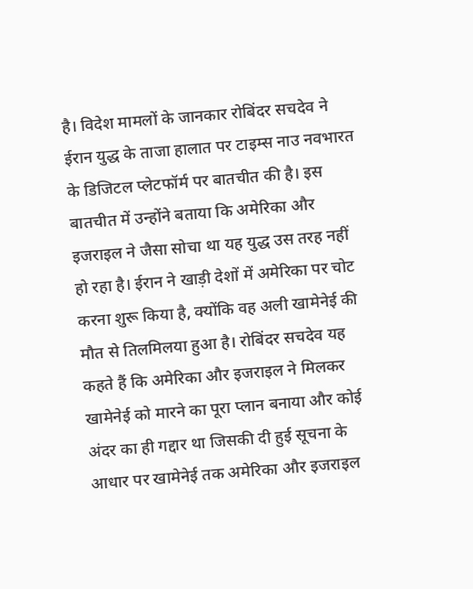है। विदेश मामलों के जानकार रोबिंदर सचदेव ने ईरान युद्ध के ताजा हालात पर टाइम्स नाउ नवभारत के डिजिटल प्लेटफॉर्म पर बातचीत की है। इस बातचीत में उन्होंने बताया कि अमेरिका और इजराइल ने जैसा सोचा था यह युद्ध उस तरह नहीं हो रहा है। ईरान ने खाड़ी देशों में अमेरिका पर चोट करना शुरू किया है, क्योंकि वह अली खामेनेई की मौत से तिलमिलया हुआ है। रोबिंदर सचदेव यह कहते हैं कि अमेरिका और इजराइल ने मिलकर खामेनेई को मारने का पूरा प्लान बनाया और कोई अंदर का ही गद्दार था जिसकी दी हुई सूचना के आधार पर खामेनेई तक अमेरिका और इजराइल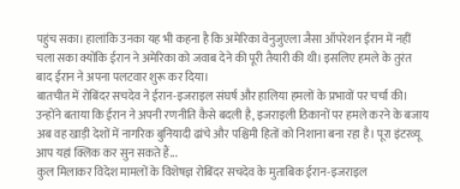पहुंच सका। हालांकि उनका यह भी कहना है कि अमेरिका वेनुजुएला जैसा ऑपरेशन ईरान में नहीं चला सका क्योंकि ईरान ने अमेरिका को जवाब देने की पूरी तैयारी की थी। इसलिए हमले के तुरंत बाद ईरान ने अपना पलटवार शुरू कर दिया।
बातचीत में रोबिंदर सचदेव ने ईरान-इजराइल संघर्ष और हालिया हमलों के प्रभावों पर चर्चा की। उन्होंने बताया कि ईरान ने अपनी रणनीति कैसे बदली है, इजराइली ठिकानों पर हमले करने के बजाय अब वह खाड़ी देशों में नागरिक बुनियादी ढांचे और पश्चिमी हितों को निशाना बना रहा है। पूरा इंटरव्यू आप यहां क्लिक कर सुन सकते हैं...
कुल मिलाकर विदेश मामलों के विशेषज्ञ रोबिंदर सचदेव के मुताबिक ईरान-इजराइल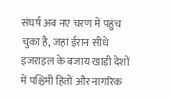संघर्ष अब नए चरण में पहुंच चुका है, जहां ईरान सीधे इजराइल के बजाय खाड़ी देशों में पश्चिमी हितों और नागरिक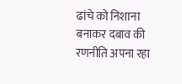ढांचे को निशाना बनाकर दबाव की रणनीति अपना रहा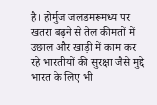है। होर्मुज जलडमरूमध्य पर खतरा बढ़ने से तेल कीमतों में उछाल और खाड़ी में काम कर रहे भारतीयों की सुरक्षा जैसे मुद्दे भारत के लिए भी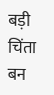बड़ी चिंता बन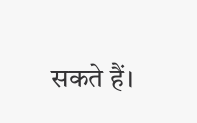सकते हैं।